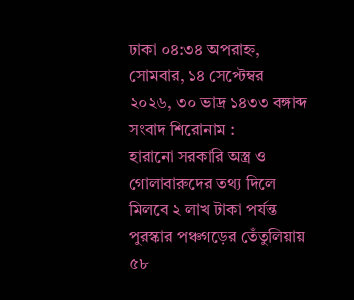ঢাকা ০৪:৩৪ অপরাহ্ন, সোমবার, ১৪ সেপ্টেম্বর ২০২৬, ৩০ ভাদ্র ১৪৩৩ বঙ্গাব্দ
সংবাদ শিরোনাম :
হারানো সরকারি অস্ত্র ও গোলাবারুদের তথ্য দিলে মিলবে ২ লাখ টাকা পর্যন্ত পুরস্কার পঞ্চগড়ের তেঁতুলিয়ায় ৫৮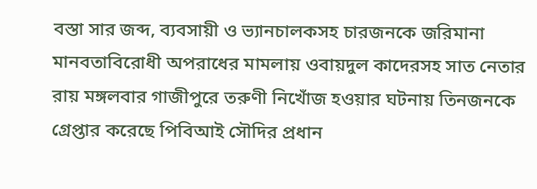বস্তা সার জব্দ, ব্যবসায়ী ও ভ্যানচালকসহ চারজনকে জরিমানা মানবতাবিরোধী অপরাধের মামলায় ওবায়দুল কাদেরসহ সাত নেতার রায় মঙ্গলবার গাজীপুরে তরুণী নিখোঁজ হওয়ার ঘটনায় তিনজনকে গ্রেপ্তার করেছে পিবিআই সৌদির প্রধান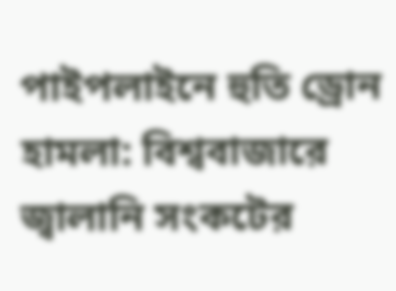পাইপলাইনে হুতি ড্রোন হামলা: বিশ্ববাজারে জ্বালানি সংকটের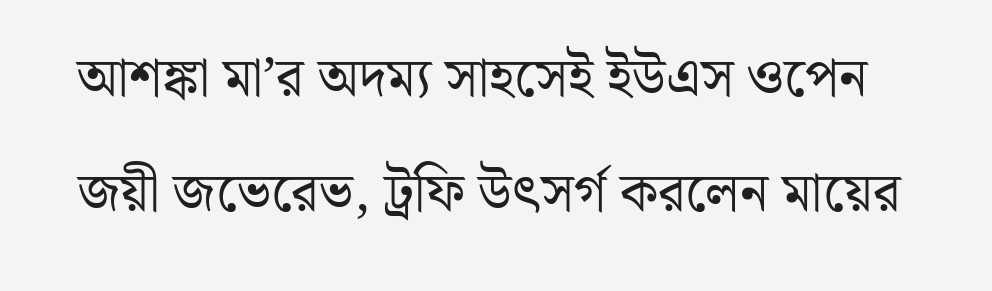আশঙ্কা মা’র অদম্য সাহসেই ইউএস ওপেন জয়ী জভেরেভ, ট্রফি উৎসর্গ করলেন মায়ের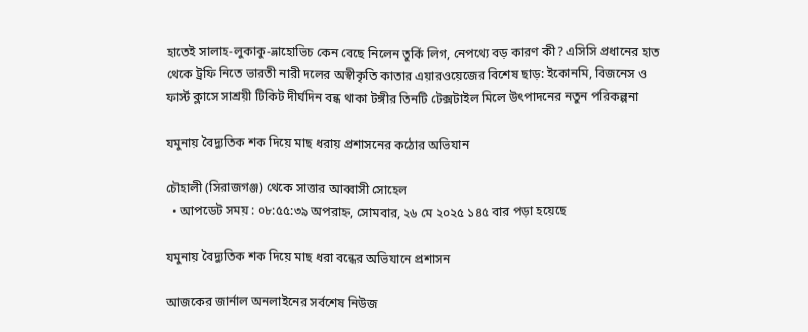হাতেই সালাহ-লুকাকু-ভ্লাহোভিচ কেন বেছে নিলেন তুর্কি লিগ, নেপথ্যে বড় কারণ কী? এসিসি প্রধানের হাত থেকে ট্রফি নিতে ভারতী নারী দলের অস্বীকৃতি কাতার এয়ারওয়েজের বিশেষ ছাড়: ইকোনমি, বিজনেস ও ফার্স্ট ক্লাসে সাশ্রয়ী টিকিট দীর্ঘদিন বন্ধ থাকা টঙ্গীর তিনটি টেক্সটাইল মিলে উৎপাদনের নতুন পরিকল্পনা

যমুনায় বৈদ্যুতিক শক দিয়ে মাছ ধরায় প্রশাসনের কঠোর অভিযান

চৌহালী (সিরাজগঞ্জ) থেকে সাত্তার আব্বাসী সোহেল
  • আপডেট সময় : ০৮:৫৫:৩৯ অপরাহ্ন, সোমবার, ২৬ মে ২০২৫ ১৪৫ বার পড়া হয়েছে

যমুনায় বৈদ্যুতিক শক দিয়ে মাছ ধরা বন্ধের অভিযানে প্রশাসন

আজকের জার্নাল অনলাইনের সর্বশেষ নিউজ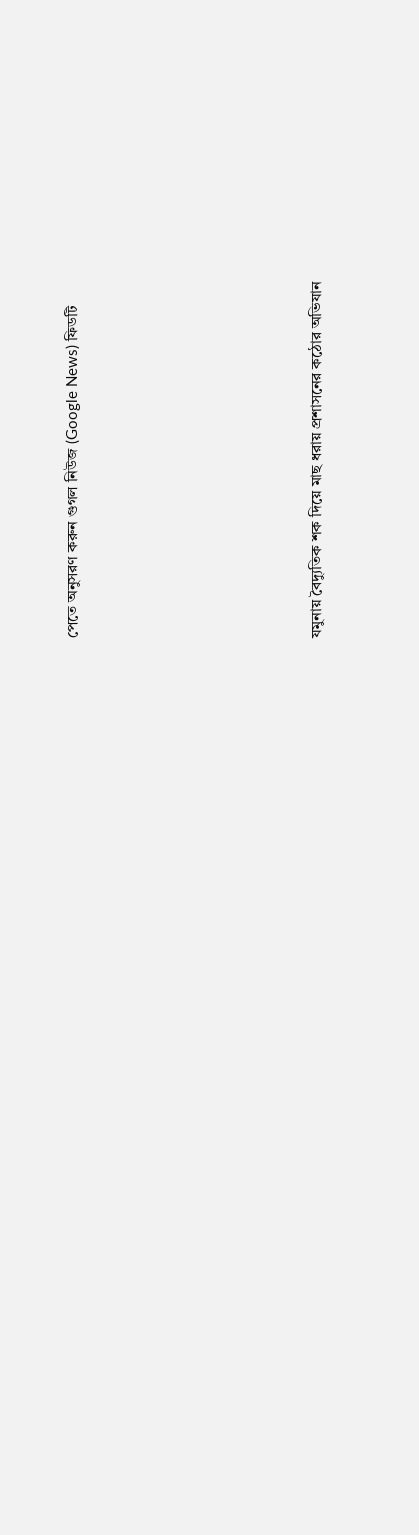পেতে অনুসরণ করুন গুগল নিউজ (Google News) ফিডটি







যমুনায় বৈদ্যুতিক শক দিয়ে মাছ ধরায় প্রশাসনের কঠোর অভিযান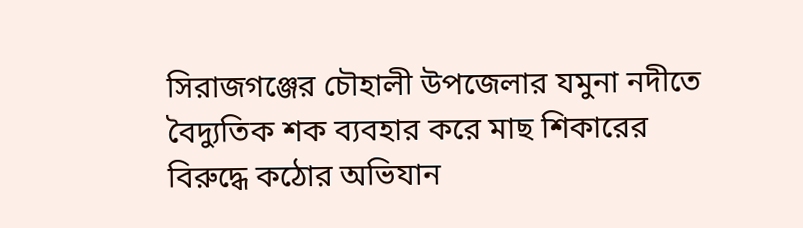সিরাজগঞ্জের চৌহালী উপজেলার যমুনা নদীতে বৈদ্যুতিক শক ব্যবহার করে মাছ শিকারের বিরুদ্ধে কঠোর অভিযান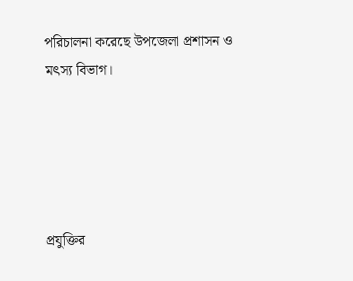পরিচালনা করেছে উপজেলা প্রশাসন ও মৎস্য বিভাগ।





প্রযুক্তির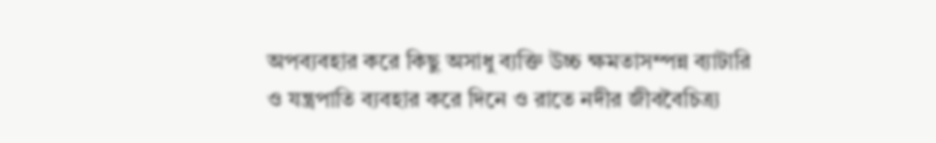অপব্যবহার করে কিছু অসাধু ব্যক্তি উচ্চ ক্ষমতাসম্পন্ন ব্যাটারি ও যন্ত্রপাতি ব্যবহার করে দিনে ও রাতে নদীর জীববৈচিত্র্য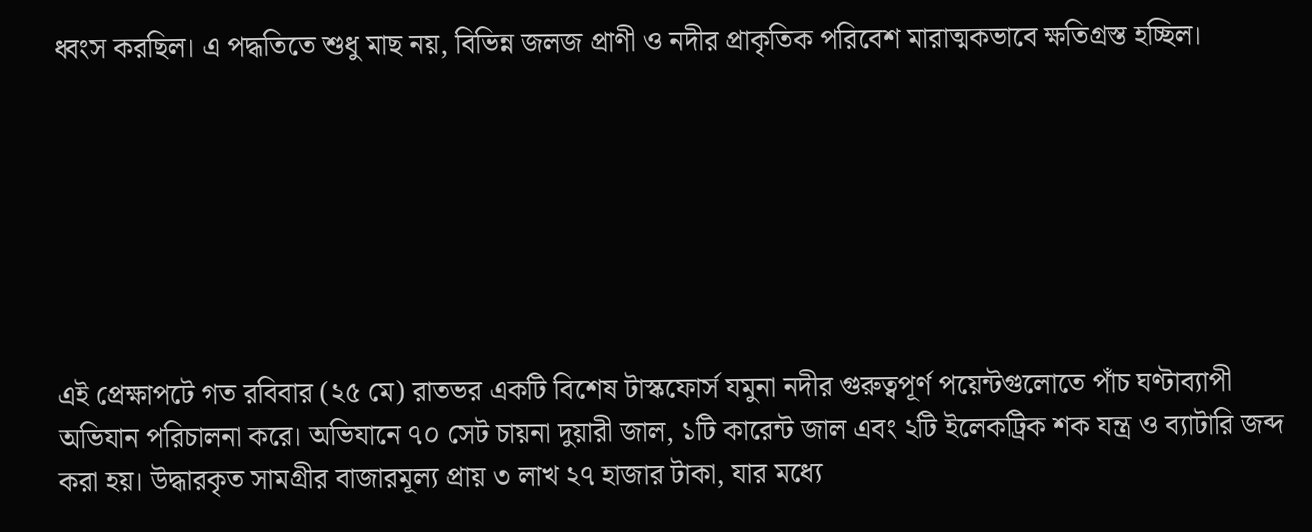ধ্বংস করছিল। এ পদ্ধতিতে শুধু মাছ নয়, বিভিন্ন জলজ প্রাণী ও নদীর প্রাকৃতিক পরিবেশ মারাত্মকভাবে ক্ষতিগ্রস্ত হচ্ছিল।







এই প্রেক্ষাপটে গত রবিবার (২৫ মে) রাতভর একটি বিশেষ টাস্কফোর্স যমুনা নদীর গুরুত্বপূর্ণ পয়েন্টগুলোতে পাঁচ ঘণ্টাব্যাপী অভিযান পরিচালনা করে। অভিযানে ৭০ সেট চায়না দুয়ারী জাল, ১টি কারেন্ট জাল এবং ২টি ইলেকট্রিক শক যন্ত্র ও ব্যাটারি জব্দ করা হয়। উদ্ধারকৃত সামগ্রীর বাজারমূল্য প্রায় ৩ লাখ ২৭ হাজার টাকা, যার মধ্যে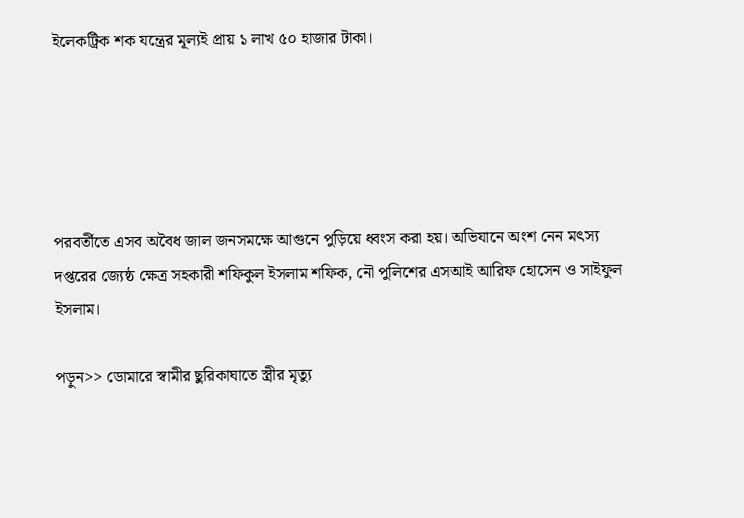ইলেকট্রিক শক যন্ত্রের মূল্যই প্রায় ১ লাখ ৫০ হাজার টাকা।





পরবর্তীতে এসব অবৈধ জাল জনসমক্ষে আগুনে পুড়িয়ে ধ্বংস করা হয়। অভিযানে অংশ নেন মৎস্য দপ্তরের জ্যেষ্ঠ ক্ষেত্র সহকারী শফিকুল ইসলাম শফিক, নৌ পুলিশের এসআই আরিফ হোসেন ও সাইফুল ইসলাম।

পড়ুন>> ডোমারে স্বামীর ছুরিকাঘাতে স্ত্রীর মৃত্যু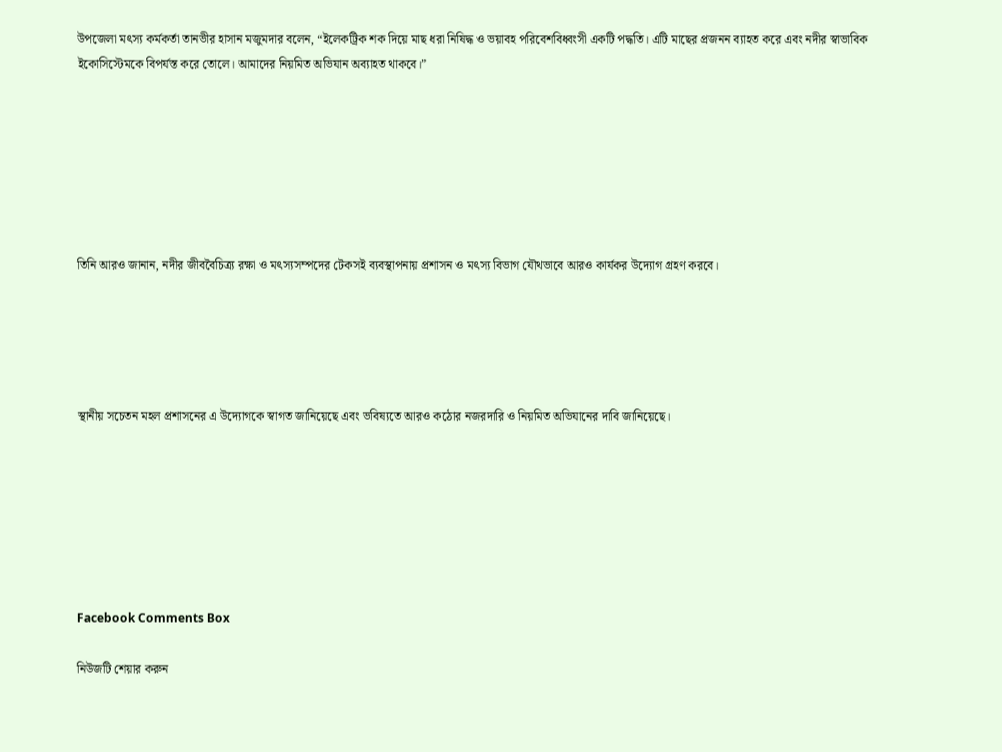উপজেলা মৎস্য কর্মকর্তা তানভীর হাসান মজুমদার বলেন, “ইলেকট্রিক শক দিয়ে মাছ ধরা নিষিদ্ধ ও ভয়াবহ পরিবেশবিধ্বংসী একটি পদ্ধতি। এটি মাছের প্রজনন ব্যাহত করে এবং নদীর স্বাভাবিক ইকোসিস্টেমকে বিপর্যস্ত করে তোলে। আমাদের নিয়মিত অভিযান অব্যাহত থাকবে।”







তিনি আরও জানান, নদীর জীববৈচিত্র্য রক্ষা ও মৎস্যসম্পদের টেকসই ব্যবস্থাপনায় প্রশাসন ও মৎস্য বিভাগ যৌথভাবে আরও কার্যকর উদ্যোগ গ্রহণ করবে।





স্থানীয় সচেতন মহল প্রশাসনের এ উদ্যোগকে স্বাগত জানিয়েছে এবং ভবিষ্যতে আরও কঠোর নজরদারি ও নিয়মিত অভিযানের দাবি জানিয়েছে।







Facebook Comments Box

নিউজটি শেয়ার করুন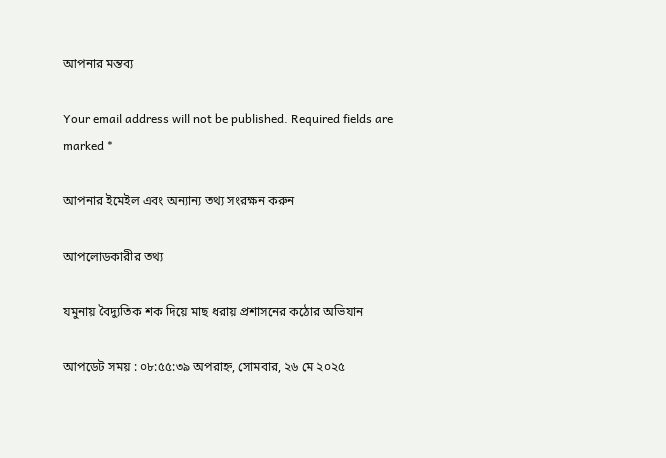আপনার মন্তব্য

Your email address will not be published. Required fields are marked *

আপনার ইমেইল এবং অন্যান্য তথ্য সংরক্ষন করুন

আপলোডকারীর তথ্য

যমুনায় বৈদ্যুতিক শক দিয়ে মাছ ধরায় প্রশাসনের কঠোর অভিযান

আপডেট সময় : ০৮:৫৫:৩৯ অপরাহ্ন, সোমবার, ২৬ মে ২০২৫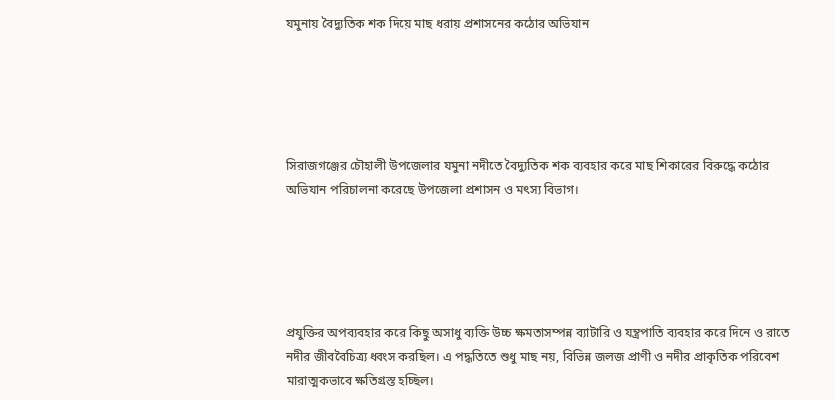যমুনায় বৈদ্যুতিক শক দিয়ে মাছ ধরায় প্রশাসনের কঠোর অভিযান





সিরাজগঞ্জের চৌহালী উপজেলার যমুনা নদীতে বৈদ্যুতিক শক ব্যবহার করে মাছ শিকারের বিরুদ্ধে কঠোর অভিযান পরিচালনা করেছে উপজেলা প্রশাসন ও মৎস্য বিভাগ।





প্রযুক্তির অপব্যবহার করে কিছু অসাধু ব্যক্তি উচ্চ ক্ষমতাসম্পন্ন ব্যাটারি ও যন্ত্রপাতি ব্যবহার করে দিনে ও রাতে নদীর জীববৈচিত্র্য ধ্বংস করছিল। এ পদ্ধতিতে শুধু মাছ নয়, বিভিন্ন জলজ প্রাণী ও নদীর প্রাকৃতিক পরিবেশ মারাত্মকভাবে ক্ষতিগ্রস্ত হচ্ছিল।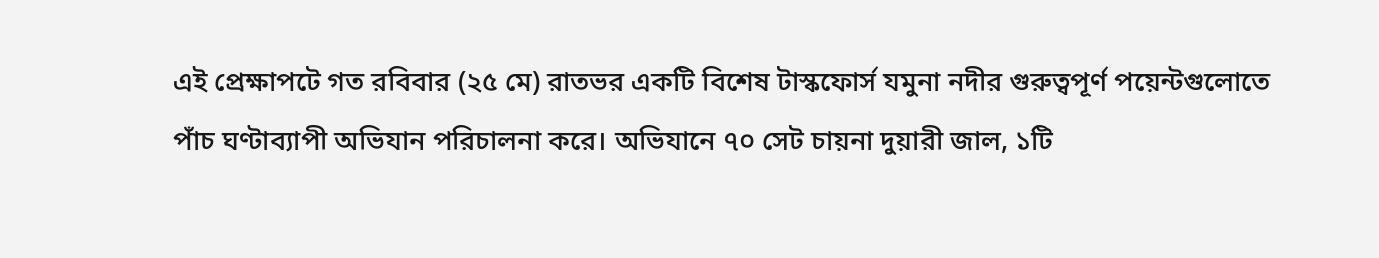এই প্রেক্ষাপটে গত রবিবার (২৫ মে) রাতভর একটি বিশেষ টাস্কফোর্স যমুনা নদীর গুরুত্বপূর্ণ পয়েন্টগুলোতে পাঁচ ঘণ্টাব্যাপী অভিযান পরিচালনা করে। অভিযানে ৭০ সেট চায়না দুয়ারী জাল, ১টি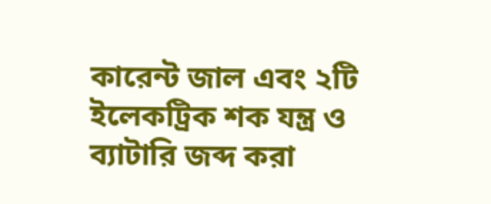কারেন্ট জাল এবং ২টি ইলেকট্রিক শক যন্ত্র ও ব্যাটারি জব্দ করা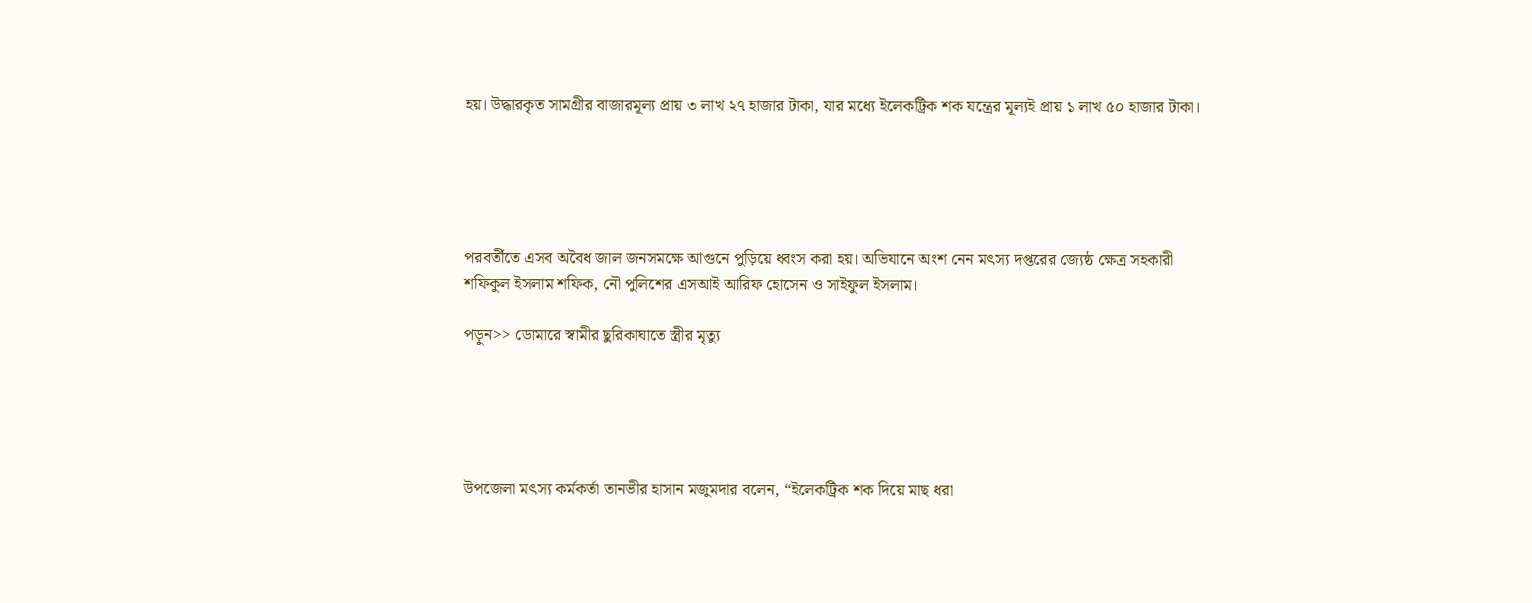হয়। উদ্ধারকৃত সামগ্রীর বাজারমূল্য প্রায় ৩ লাখ ২৭ হাজার টাকা, যার মধ্যে ইলেকট্রিক শক যন্ত্রের মূল্যই প্রায় ১ লাখ ৫০ হাজার টাকা।





পরবর্তীতে এসব অবৈধ জাল জনসমক্ষে আগুনে পুড়িয়ে ধ্বংস করা হয়। অভিযানে অংশ নেন মৎস্য দপ্তরের জ্যেষ্ঠ ক্ষেত্র সহকারী শফিকুল ইসলাম শফিক, নৌ পুলিশের এসআই আরিফ হোসেন ও সাইফুল ইসলাম।

পড়ুন>> ডোমারে স্বামীর ছুরিকাঘাতে স্ত্রীর মৃত্যু





উপজেলা মৎস্য কর্মকর্তা তানভীর হাসান মজুমদার বলেন, “ইলেকট্রিক শক দিয়ে মাছ ধরা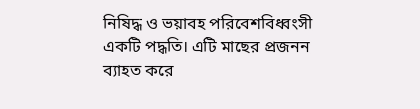নিষিদ্ধ ও ভয়াবহ পরিবেশবিধ্বংসী একটি পদ্ধতি। এটি মাছের প্রজনন ব্যাহত করে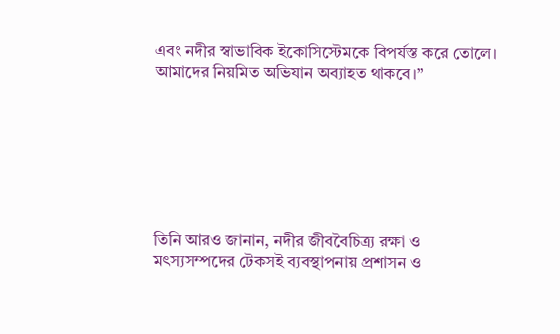এবং নদীর স্বাভাবিক ইকোসিস্টেমকে বিপর্যস্ত করে তোলে। আমাদের নিয়মিত অভিযান অব্যাহত থাকবে।”







তিনি আরও জানান, নদীর জীববৈচিত্র্য রক্ষা ও মৎস্যসম্পদের টেকসই ব্যবস্থাপনায় প্রশাসন ও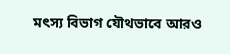মৎস্য বিভাগ যৌথভাবে আরও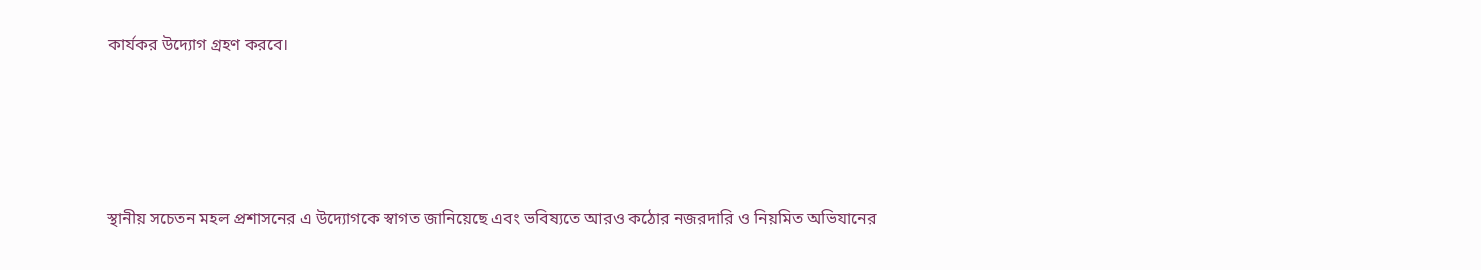কার্যকর উদ্যোগ গ্রহণ করবে।





স্থানীয় সচেতন মহল প্রশাসনের এ উদ্যোগকে স্বাগত জানিয়েছে এবং ভবিষ্যতে আরও কঠোর নজরদারি ও নিয়মিত অভিযানের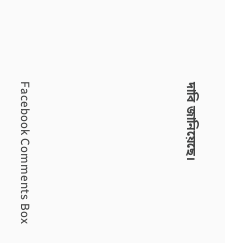দাবি জানিয়েছে।







Facebook Comments Box